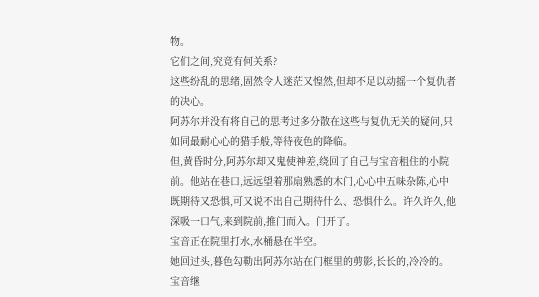物。
它们之间,究竞有何关系?
这些纷乱的思绪,固然令人迷茫又惶然,但却不足以动摇一个复仇者的决心。
阿苏尔并没有将自己的思考过多分散在这些与复仇无关的疑问,只如同最耐心心的猎手般,等待夜色的降临。
但,黄昏时分,阿苏尔却又鬼使神差,绕回了自己与宝音租住的小院前。他站在巷口,远远望着那扇熟悉的木门,心心中五味杂陈,心中既期待又恐惧,可又说不出自己期待什么、恐惧什么。许久许久,他深吸一口气,来到院前,推门而入。门开了。
宝音正在院里打水,水桶悬在半空。
她回过头,暮色勾勒出阿苏尔站在门框里的剪影,长长的,冷冷的。宝音继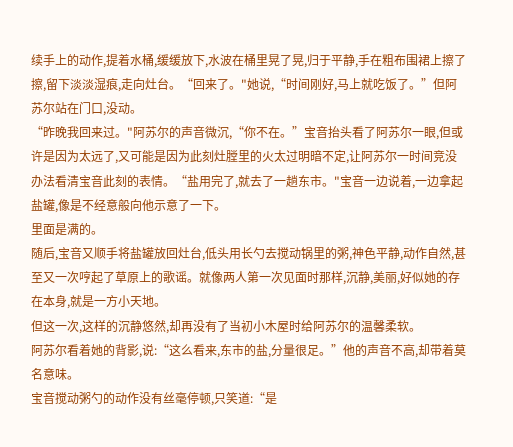续手上的动作,提着水桶,缓缓放下,水波在桶里晃了晃,归于平静,手在粗布围裙上擦了擦,留下淡淡湿痕,走向灶台。“回来了。"她说,“时间刚好,马上就吃饭了。”但阿苏尔站在门口,没动。
“昨晚我回来过。"阿苏尔的声音微沉,“你不在。”宝音抬头看了阿苏尔一眼,但或许是因为太远了,又可能是因为此刻灶膛里的火太过明暗不定,让阿苏尔一时间竞没办法看清宝音此刻的表情。“盐用完了,就去了一趟东市。"宝音一边说着,一边拿起盐罐,像是不经意般向他示意了一下。
里面是满的。
随后,宝音又顺手将盐罐放回灶台,低头用长勺去搅动锅里的粥,神色平静,动作自然,甚至又一次哼起了草原上的歌谣。就像两人第一次见面时那样,沉静,美丽,好似她的存在本身,就是一方小天地。
但这一次,这样的沉静悠然,却再没有了当初小木屋时给阿苏尔的温馨柔软。
阿苏尔看着她的背影,说:“这么看来,东市的盐,分量很足。”他的声音不高,却带着莫名意味。
宝音搅动粥勺的动作没有丝毫停顿,只笑道:“是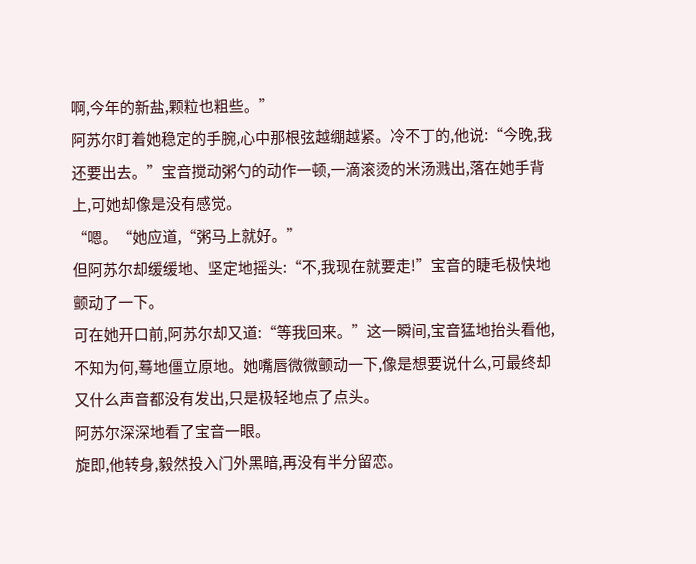啊,今年的新盐,颗粒也粗些。”
阿苏尔盯着她稳定的手腕,心中那根弦越绷越紧。冷不丁的,他说:“今晚,我还要出去。”宝音搅动粥勺的动作一顿,一滴滚烫的米汤溅出,落在她手背上,可她却像是没有感觉。
“嗯。“她应道,“粥马上就好。”
但阿苏尔却缓缓地、坚定地摇头:“不,我现在就要走!”宝音的睫毛极快地颤动了一下。
可在她开口前,阿苏尔却又道:“等我回来。”这一瞬间,宝音猛地抬头看他,不知为何,蓦地僵立原地。她嘴唇微微颤动一下,像是想要说什么,可最终却又什么声音都没有发出,只是极轻地点了点头。
阿苏尔深深地看了宝音一眼。
旋即,他转身,毅然投入门外黑暗,再没有半分留恋。